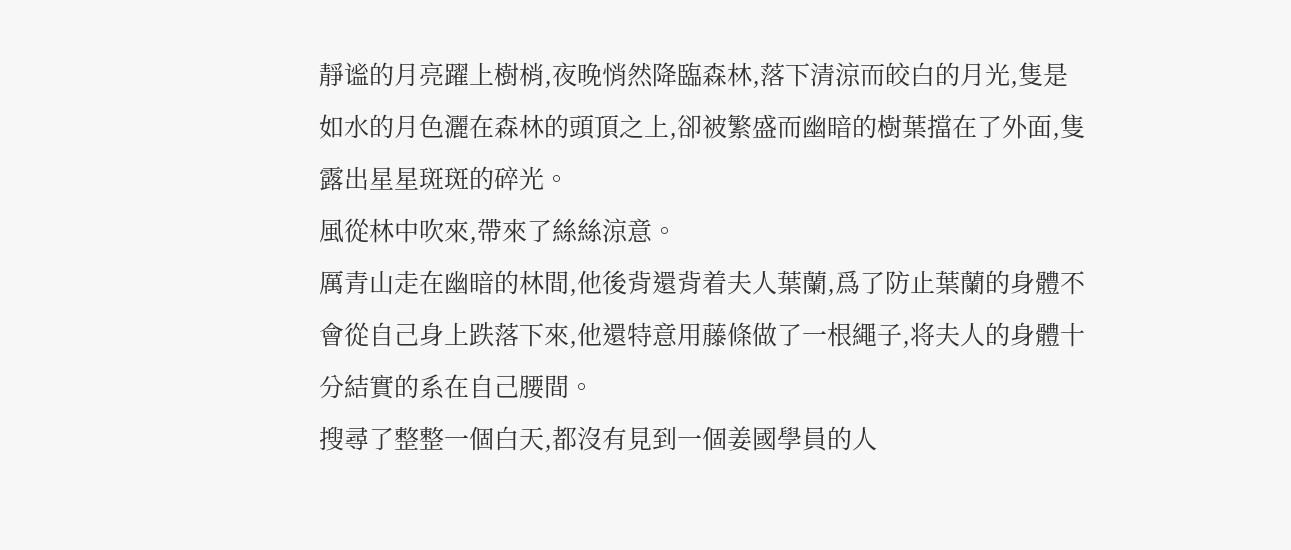靜谧的月亮躍上樹梢,夜晚悄然降臨森林,落下清涼而皎白的月光,隻是如水的月色灑在森林的頭頂之上,卻被繁盛而幽暗的樹葉擋在了外面,隻露出星星斑斑的碎光。
風從林中吹來,帶來了絲絲涼意。
厲青山走在幽暗的林間,他後背還背着夫人葉蘭,爲了防止葉蘭的身體不會從自己身上跌落下來,他還特意用藤條做了一根繩子,将夫人的身體十分結實的系在自己腰間。
搜尋了整整一個白天,都沒有見到一個姜國學員的人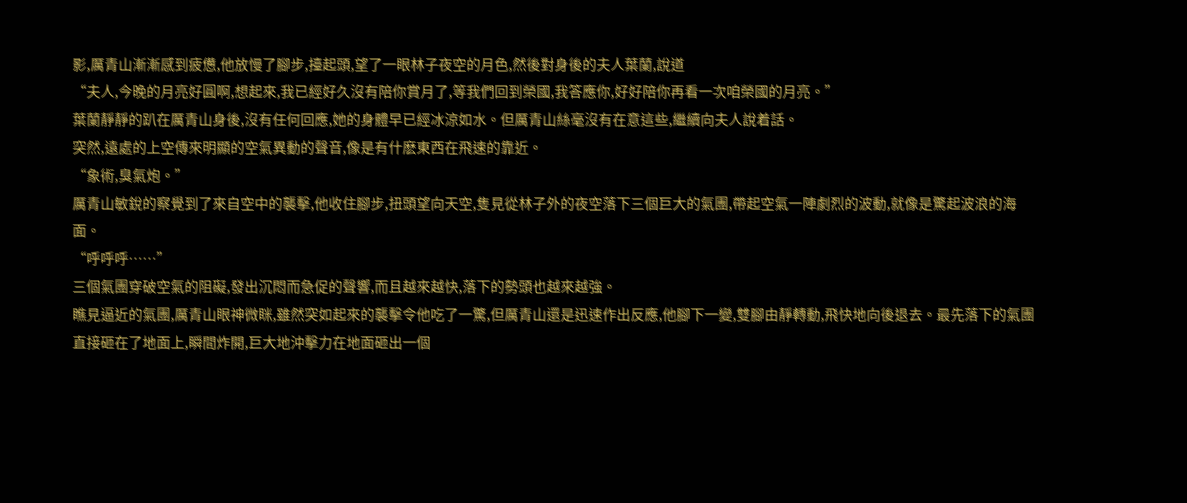影,厲青山漸漸感到疲憊,他放慢了腳步,擡起頭,望了一眼林子夜空的月色,然後對身後的夫人葉蘭,說道
“夫人,今晚的月亮好圓啊,想起來,我已經好久沒有陪你賞月了,等我們回到榮國,我答應你,好好陪你再看一次咱榮國的月亮。”
葉蘭靜靜的趴在厲青山身後,沒有任何回應,她的身體早已經冰涼如水。但厲青山絲毫沒有在意這些,繼續向夫人說着話。
突然,遠處的上空傳來明顯的空氣異動的聲音,像是有什麽東西在飛速的靠近。
“象術,臭氣炮。”
厲青山敏銳的察覺到了來自空中的襲擊,他收住腳步,扭頭望向天空,隻見從林子外的夜空落下三個巨大的氣團,帶起空氣一陣劇烈的波動,就像是驚起波浪的海面。
“呼呼呼……”
三個氣團穿破空氣的阻礙,發出沉悶而急促的聲響,而且越來越快,落下的勢頭也越來越強。
瞧見逼近的氣團,厲青山眼神微眯,雖然突如起來的襲擊令他吃了一驚,但厲青山還是迅速作出反應,他腳下一變,雙腳由靜轉動,飛快地向後退去。最先落下的氣團直接砸在了地面上,瞬間炸開,巨大地沖擊力在地面砸出一個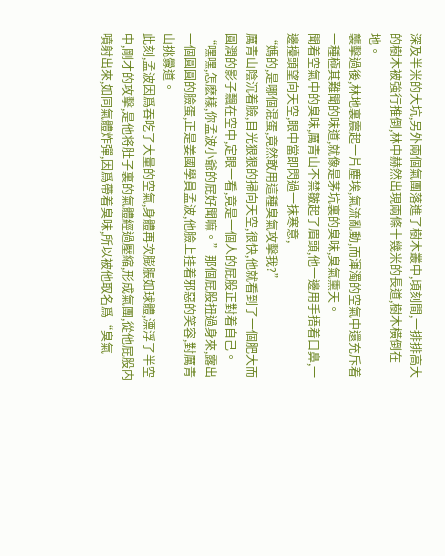深及半米的大坑,另外兩個氣團落進了樹木叢中,頃刻間,一排排高大的樹木被強行推倒,林中赫然出現兩條十幾米的長道,樹木橫倒在地。
襲擊過後,林地裏震起一片塵埃,氣流亂動,而渾濁的空氣中還充斥着一種極其難聞的味道,就像是茅坑裏的臭味,臭氣熏天。
聞着空氣中的臭味,厲青山不禁皺起了眉頭,他一邊用手捂着口鼻,一邊擡頭望向天空,眼中當即閃過一抹寒意,
“媽的,是哪個混蛋,竟然敢用這種臭氣攻擊我?”
厲青山陰沉着臉,目光狠狠的掃向天空,很快,他就看到了一個肥大而圓潤的影子飄在空中,定眼一看,竟是一個人的屁股正對着自己。
“嘿嘿,怎麽樣,你孟波小爺的屁好聞嘛。”那個屁股扭過身來,露出一個圓圓的臉蛋,正是姜國學員孟波,他臉上挂着邪惡的笑容,對厲青山挑釁道。
此刻,孟波因爲吞吃了大量的空氣,身體再次膨脹如球體,漂浮了半空中,剛才的攻擊,是他将肚子裏的氣體經過壓縮,形成氣團,從他屁股内噴射出來,如同氣體炸彈,因爲帶着臭味,所以被他取名爲“臭氣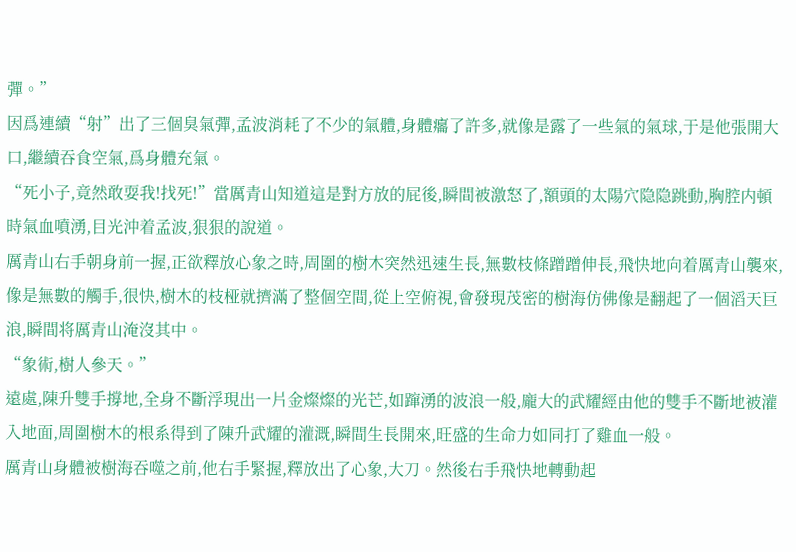彈。”
因爲連續“射”出了三個臭氣彈,孟波消耗了不少的氣體,身體癟了許多,就像是露了一些氣的氣球,于是他張開大口,繼續吞食空氣,爲身體充氣。
“死小子,竟然敢耍我!找死!”當厲青山知道這是對方放的屁後,瞬間被激怒了,額頭的太陽穴隐隐跳動,胸腔内頓時氣血噴湧,目光沖着孟波,狠狠的說道。
厲青山右手朝身前一握,正欲釋放心象之時,周圍的樹木突然迅速生長,無數枝條蹭蹭伸長,飛快地向着厲青山襲來,像是無數的觸手,很快,樹木的枝桠就擠滿了整個空間,從上空俯視,會發現茂密的樹海仿佛像是翻起了一個滔天巨浪,瞬間将厲青山淹沒其中。
“象術,樹人參天。”
遠處,陳升雙手撐地,全身不斷浮現出一片金燦燦的光芒,如蹿湧的波浪一般,龐大的武耀經由他的雙手不斷地被灌入地面,周圍樹木的根系得到了陳升武耀的灌溉,瞬間生長開來,旺盛的生命力如同打了雞血一般。
厲青山身體被樹海吞噬之前,他右手緊握,釋放出了心象,大刀。然後右手飛快地轉動起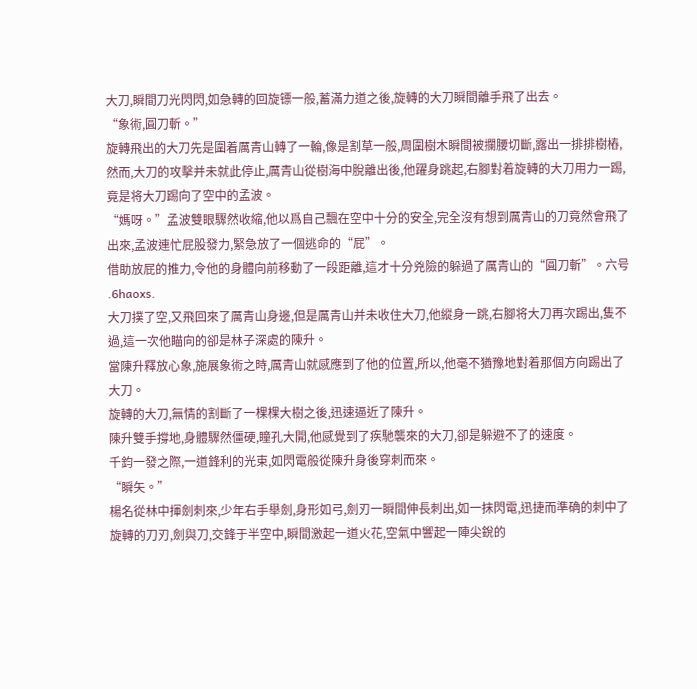大刀,瞬間刀光閃閃,如急轉的回旋镖一般,蓄滿力道之後,旋轉的大刀瞬間離手飛了出去。
“象術,圓刀斬。”
旋轉飛出的大刀先是圍着厲青山轉了一輪,像是割草一般,周圍樹木瞬間被攔腰切斷,露出一排排樹樁,然而,大刀的攻擊并未就此停止,厲青山從樹海中脫離出後,他躍身跳起,右腳對着旋轉的大刀用力一踢,竟是将大刀踢向了空中的孟波。
“媽呀。”孟波雙眼驟然收縮,他以爲自己飄在空中十分的安全,完全沒有想到厲青山的刀竟然會飛了出來,孟波連忙屁股發力,緊急放了一個逃命的“屁”。
借助放屁的推力,令他的身體向前移動了一段距離,這才十分兇險的躲過了厲青山的“圓刀斬”。六号 .6haoxs.
大刀撲了空,又飛回來了厲青山身邊,但是厲青山并未收住大刀,他縱身一跳,右腳将大刀再次踢出,隻不過,這一次他瞄向的卻是林子深處的陳升。
當陳升釋放心象,施展象術之時,厲青山就感應到了他的位置,所以,他毫不猶豫地對着那個方向踢出了大刀。
旋轉的大刀,無情的割斷了一棵棵大樹之後,迅速逼近了陳升。
陳升雙手撐地,身體驟然僵硬,瞳孔大開,他感覺到了疾馳襲來的大刀,卻是躲避不了的速度。
千鈞一發之際,一道鋒利的光束,如閃電般從陳升身後穿刺而來。
“瞬矢。”
楊名從林中揮劍刺來,少年右手舉劍,身形如弓,劍刃一瞬間伸長刺出,如一抹閃電,迅捷而準确的刺中了旋轉的刀刃,劍與刀,交鋒于半空中,瞬間激起一道火花,空氣中響起一陣尖銳的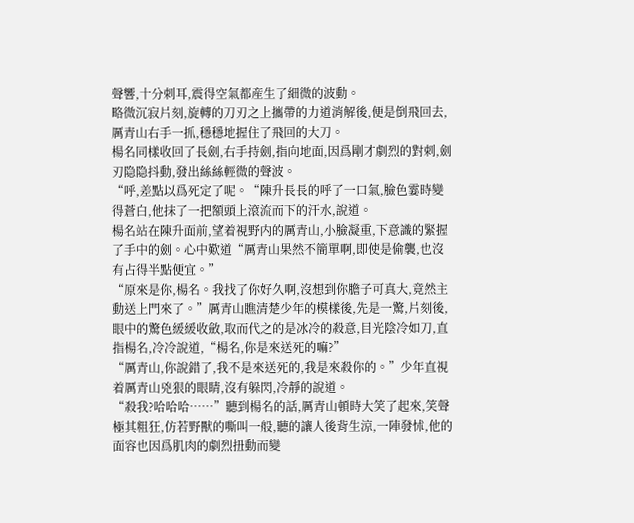聲響,十分刺耳,震得空氣都産生了細微的波動。
略微沉寂片刻,旋轉的刀刃之上攜帶的力道消解後,便是倒飛回去,厲青山右手一抓,穩穩地握住了飛回的大刀。
楊名同樣收回了長劍,右手持劍,指向地面,因爲剛才劇烈的對刺,劍刃隐隐抖動,發出絲絲輕微的聲波。
“呼,差點以爲死定了呢。“陳升長長的呼了一口氣,臉色霎時變得蒼白,他抹了一把額頭上滾流而下的汗水,說道。
楊名站在陳升面前,望着視野内的厲青山,小臉凝重,下意識的緊握了手中的劍。心中歎道“厲青山果然不簡單啊,即使是偷襲,也沒有占得半點便宜。”
“原來是你,楊名。我找了你好久啊,沒想到你膽子可真大,竟然主動送上門來了。”厲青山瞧清楚少年的模樣後,先是一驚,片刻後,眼中的驚色緩緩收斂,取而代之的是冰冷的殺意,目光陰冷如刀,直指楊名,冷冷說道,“楊名,你是來送死的嘛?”
“厲青山,你說錯了,我不是來送死的,我是來殺你的。”少年直視着厲青山兇狠的眼睛,沒有躲閃,冷靜的說道。
“殺我?哈哈哈……”聽到楊名的話,厲青山頓時大笑了起來,笑聲極其粗狂,仿若野獸的嘶叫一般,聽的讓人後背生涼,一陣發怵,他的面容也因爲肌肉的劇烈扭動而變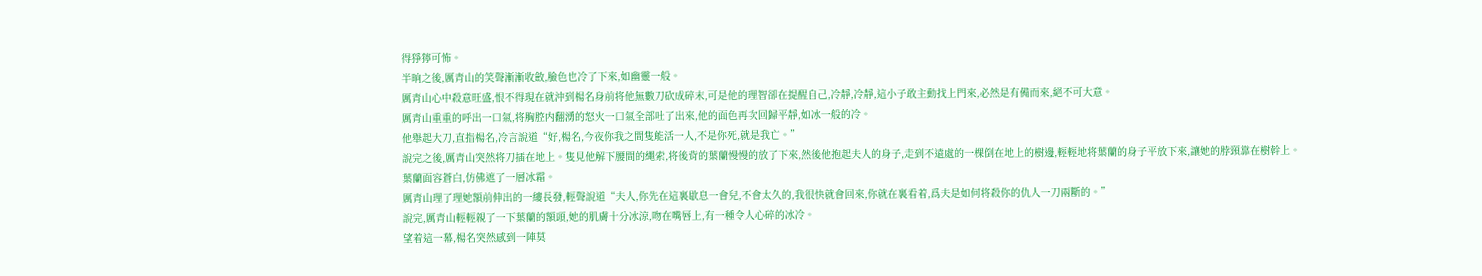得猙獰可怖。
半晌之後,厲青山的笑聲漸漸收斂,臉色也冷了下來,如幽靈一般。
厲青山心中殺意旺盛,恨不得現在就沖到楊名身前将他無數刀砍成碎末,可是他的理智卻在提醒自己,冷靜,冷靜,這小子敢主動找上門來,必然是有備而來,絕不可大意。
厲青山重重的呼出一口氣,将胸腔内翻湧的怒火一口氣全部吐了出來,他的面色再次回歸平靜,如冰一般的冷。
他舉起大刀,直指楊名,冷言說道“好,楊名,今夜你我之間隻能活一人,不是你死,就是我亡。”
說完之後,厲青山突然将刀插在地上。隻見他解下腰間的繩索,将後背的葉蘭慢慢的放了下來,然後他抱起夫人的身子,走到不遠處的一棵倒在地上的樹邊,輕輕地将葉蘭的身子平放下來,讓她的脖頸靠在樹幹上。
葉蘭面容蒼白,仿佛遮了一層冰霜。
厲青山理了理她額前伸出的一縷長發,輕聲說道“夫人,你先在這裏歇息一會兒,不會太久的,我很快就會回來,你就在裏看着,爲夫是如何将殺你的仇人一刀兩斷的。”
說完,厲青山輕輕親了一下葉蘭的額頭,她的肌膚十分冰涼,吻在嘴唇上,有一種令人心碎的冰冷。
望着這一幕,楊名突然感到一陣莫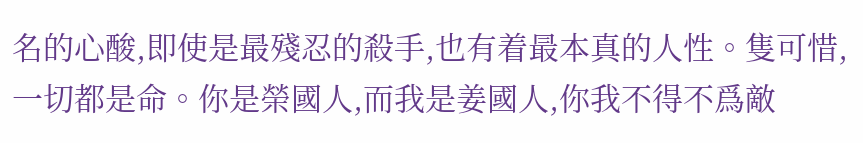名的心酸,即使是最殘忍的殺手,也有着最本真的人性。隻可惜,一切都是命。你是榮國人,而我是姜國人,你我不得不爲敵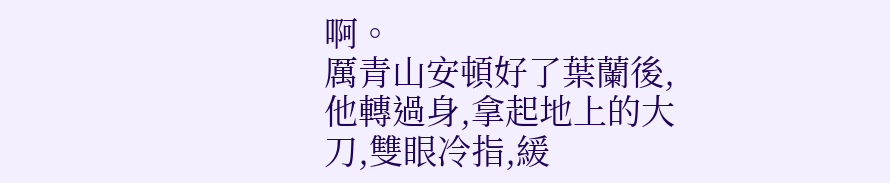啊。
厲青山安頓好了葉蘭後,他轉過身,拿起地上的大刀,雙眼冷指,緩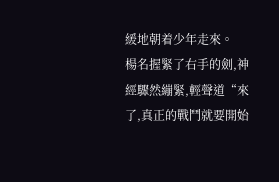緩地朝着少年走來。
楊名握緊了右手的劍,神經驟然繃緊,輕聲道“來了,真正的戰鬥就要開始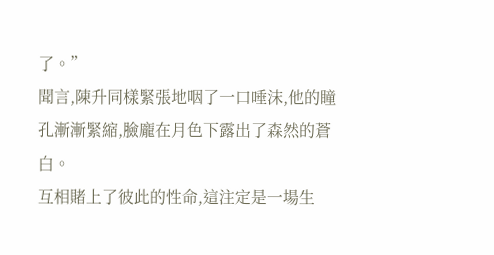了。”
聞言,陳升同樣緊張地咽了一口唾沫,他的瞳孔漸漸緊縮,臉龐在月色下露出了森然的蒼白。
互相賭上了彼此的性命,這注定是一場生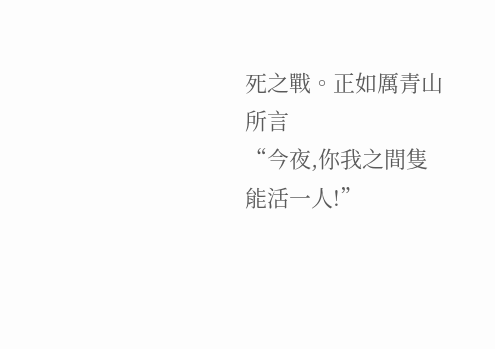死之戰。正如厲青山所言
“今夜,你我之間隻能活一人!”